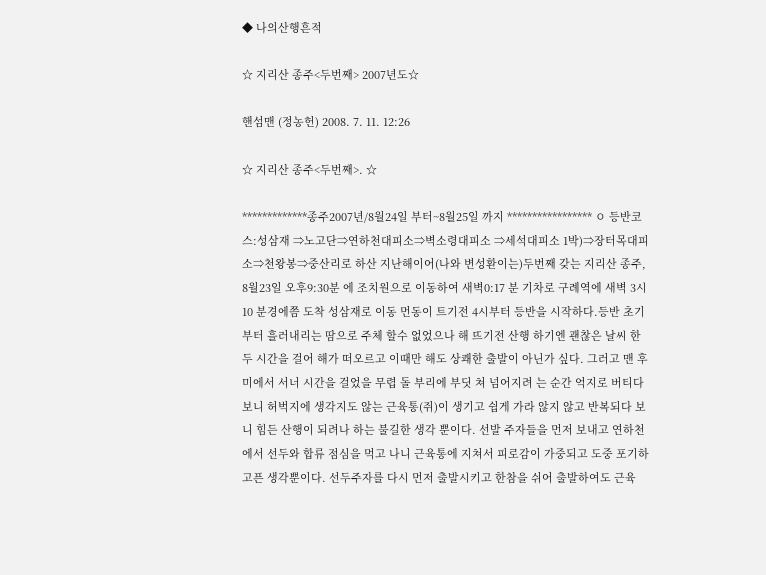◆ 나의산행흔적

☆ 지리산 종주<두번째> 2007년도☆

핸섬맨 (정농헌) 2008. 7. 11. 12:26

☆ 지리산 종주<두번째>. ☆

*************종주2007년/8월24일 부터~8월25일 까지 ***************** ㅇ 등반코스:성삼재 ⇒노고단⇒연하천대피소⇒벽소령대피소 ⇒세석대피소 1박)⇒장터목대피소⇒천왕봉⇒중산리로 하산 지난해이어(나와 변성환이는)두번째 갖는 지리산 종주, 8월23일 오후9:30분 에 조치원으로 이동하여 새벽0:17 분 기차로 구례역에 새벽 3시10 분경에쯤 도착 성삼재로 이동 먼동이 트기전 4시부터 등반을 시작하다.등반 초기부터 흘러내리는 땀으로 주체 할수 없었으나 해 뜨기전 산행 하기엔 괜찮은 날씨 한 두 시간을 걸어 해가 떠오르고 이때만 해도 상쾌한 출발이 아닌가 싶다. 그러고 맨 후미에서 서너 시간을 걸었을 무렵 돌 부리에 부딧 쳐 넘어지려 는 순간 억지로 버티다 보니 허벅지에 생각지도 않는 근육통(쥐)이 생기고 쉽게 가라 않지 않고 반복되다 보니 힘든 산행이 되려나 하는 불길한 생각 뿐이다. 선발 주자들을 먼저 보내고 연하천에서 선두와 합류 점심을 먹고 나니 근육통에 지쳐서 피로감이 가중되고 도중 포기하고픈 생각뿐이다. 선두주자를 다시 먼저 출발시키고 한참을 쉬어 출발하여도 근육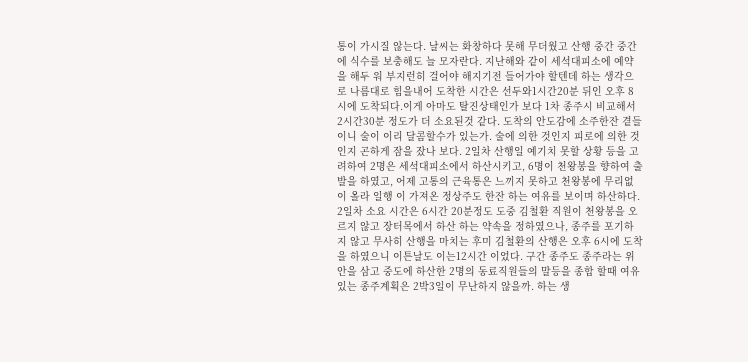통이 가시질 않는다. 날씨는 화창하다 못해 무더웠고 산행 중간 중간에 식수를 보충해도 늘 모자란다. 지난해와 같이 세석대피소에 예약을 해두 워 부지런히 걸어야 해지기전 들어가야 할텐데 하는 생각으로 나름대로 힘을내어 도착한 시간은 선두와1시간20분 뒤인 오후 8시에 도착되다.이게 아마도 탈진상태인가 보다 1차 종주시 비교해서 2시간30분 정도가 더 소요된것 같다. 도착의 안도감에 소주한잔 곁들이니 술이 이리 달콤할수가 있는가. 술에 의한 것인지 피로에 의한 것인지 곤하게 잠을 잤나 보다. 2일차 산행일 예기치 못할 상황 등을 고려하여 2명은 세석대피소에서 하산시키고, 6명이 천왕봉을 향하여 출발을 하였고, 어제 고통의 근육통은 느끼지 못하고 천왕봉에 무리없이 올라 일행 이 가져온 정상주도 한잔 하는 여유를 보이며 하산하다. 2일차 소요 시간은 6시간 20분정도 도중 김철환 직원이 천왕봉을 오르지 않고 장터목에서 하산 하는 약속을 정하였으나, 종주를 포기하지 않고 무사히 산행을 마치는 후미 김철환의 산행은 오후 6시에 도착을 하였으니 이튼날도 이는12시간 이었다. 구간 종주도 종주라는 위안을 삼고 중도에 하산한 2명의 동료직원들의 말등을 종합 할때 여유있는 종주계획은 2박3일이 무난하지 않을까. 하는 생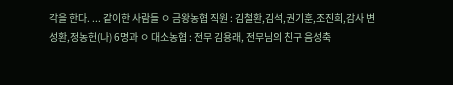각을 한다. ... 같이한 사람들 ㅇ 금왕농협 직원 : 김철환,김석,권기훈,조진희,감사 변성환,정농헌(나) 6명과 ㅇ 대소농협 : 전무 김용래, 전무님의 친구 음성축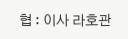협 : 이사 라호관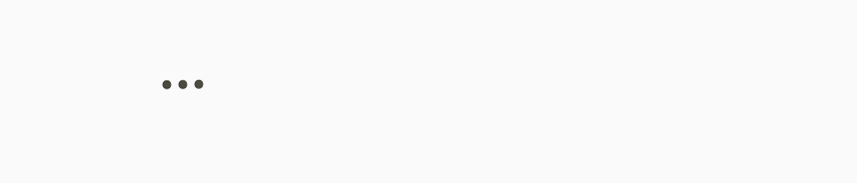...